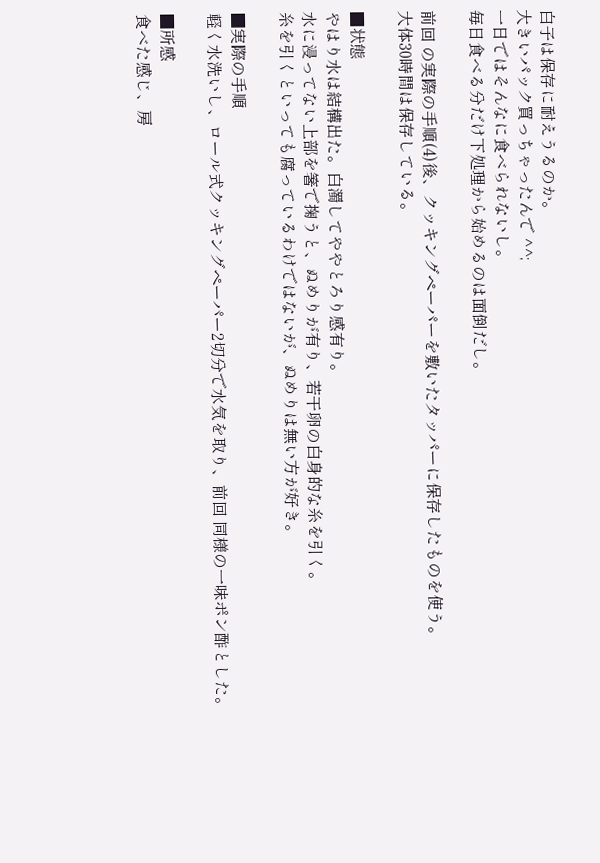白子は保存に耐えうるのか。
大きいパック買っちゃったんで ^^;
一日ではそんなに食べられないし。
毎日食べる分だけ下処理から始めるのは面倒だし。

前回 の実際の手順(4)後、クッキングペーパーを敷いたタッパーに保存したものを使う。
大体30時間は保存している。

■状態
やはり水は結構出た。白濁してややとろり感有り。
水に浸ってない上部を箸で掬うと、ぬめりが有り、若干卵の白身的な糸を引く。
糸を引くといっても腐っているわけではないが、ぬめりは無い方が好き。

■実際の手順
軽く水洗いし、ロール式クッキングペーパー2切分で水気を取り、前回 同様の一味ポン酢とした。

■所感
食べた感じ、房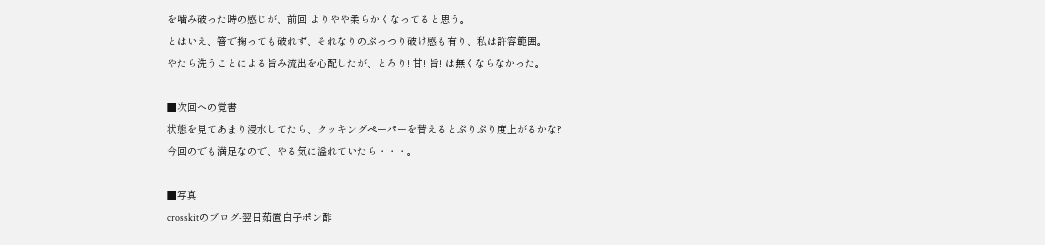を噛み破った時の感じが、前回 よりやや柔らかくなってると思う。
とはいえ、箸で掬っても破れず、それなりのぷっつり破け感も有り、私は許容範囲。
やたら洗うことによる旨み流出を心配したが、とろり! 甘! 旨! は無くならなかった。

■次回への覚書
状態を見てあまり浸水してたら、クッキングペーパーを替えるとぷりぷり度上がるかな?
今回のでも満足なので、やる気に溢れていたら・・・。

■写真
crosskitのブログ-翌日茹置白子ポン酢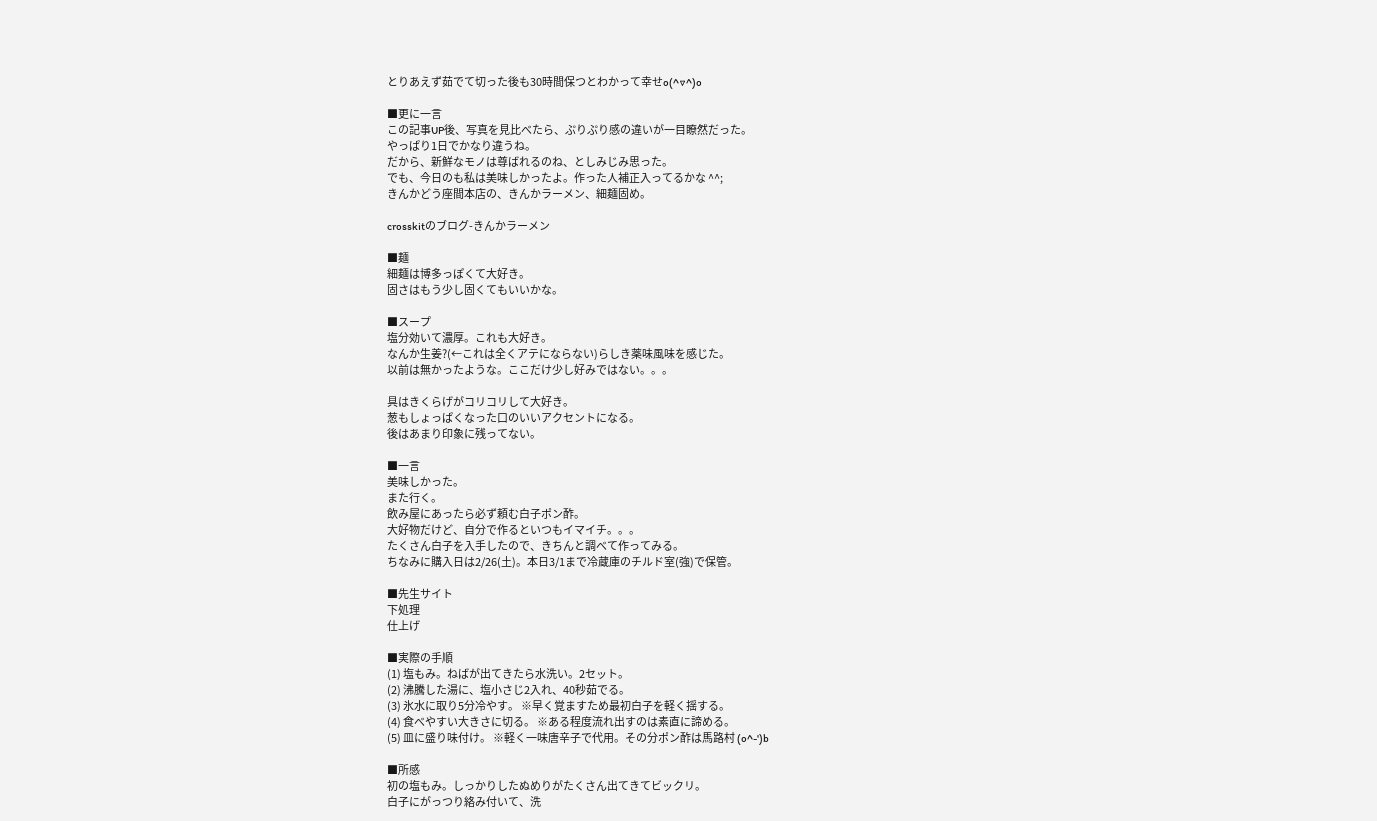とりあえず茹でて切った後も30時間保つとわかって幸せo(^▽^)o

■更に一言
この記事UP後、写真を見比べたら、ぷりぷり感の違いが一目瞭然だった。
やっぱり1日でかなり違うね。
だから、新鮮なモノは尊ばれるのね、としみじみ思った。
でも、今日のも私は美味しかったよ。作った人補正入ってるかな ^^;
きんかどう座間本店の、きんかラーメン、細麺固め。

crosskitのブログ-きんかラーメン

■麺
細麺は博多っぽくて大好き。
固さはもう少し固くてもいいかな。

■スープ
塩分効いて濃厚。これも大好き。
なんか生姜?(←これは全くアテにならない)らしき薬味風味を感じた。
以前は無かったような。ここだけ少し好みではない。。。

具はきくらげがコリコリして大好き。
葱もしょっぱくなった口のいいアクセントになる。
後はあまり印象に残ってない。

■一言
美味しかった。
また行く。
飲み屋にあったら必ず頼む白子ポン酢。
大好物だけど、自分で作るといつもイマイチ。。。
たくさん白子を入手したので、きちんと調べて作ってみる。
ちなみに購入日は2/26(土)。本日3/1まで冷蔵庫のチルド室(強)で保管。

■先生サイト
下処理
仕上げ

■実際の手順
(1) 塩もみ。ねばが出てきたら水洗い。2セット。
(2) 沸騰した湯に、塩小さじ2入れ、40秒茹でる。
(3) 氷水に取り5分冷やす。 ※早く覚ますため最初白子を軽く揺する。
(4) 食べやすい大きさに切る。 ※ある程度流れ出すのは素直に諦める。
(5) 皿に盛り味付け。 ※軽く一味唐辛子で代用。その分ポン酢は馬路村 (o^-')b

■所感
初の塩もみ。しっかりしたぬめりがたくさん出てきてビックリ。
白子にがっつり絡み付いて、洗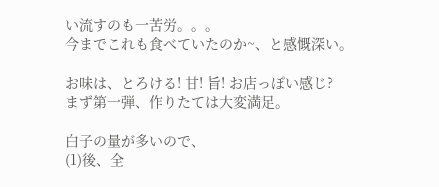い流すのも一苦労。。。
今までこれも食べていたのか~、と感慨深い。

お味は、とろける! 甘! 旨! お店っぽい感じ?
まず第一弾、作りたては大変満足。

白子の量が多いので、
(1)後、全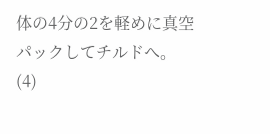体の4分の2を軽めに真空パックしてチルドへ。
(4)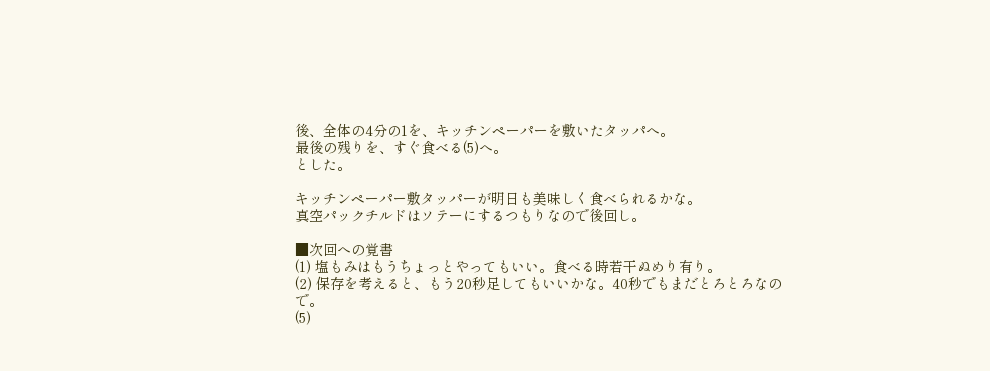後、全体の4分の1を、キッチンペーパーを敷いたタッパへ。
最後の残りを、すぐ食べる(5)へ。
とした。

キッチンペーパー敷タッパーが明日も美味しく食べられるかな。
真空パックチルドはソテーにするつもりなので後回し。

■次回への覚書
(1) 塩もみはもうちょっとやってもいい。食べる時若干ぬめり有り。
(2) 保存を考えると、もう20秒足してもいいかな。40秒でもまだとろとろなので。
(5)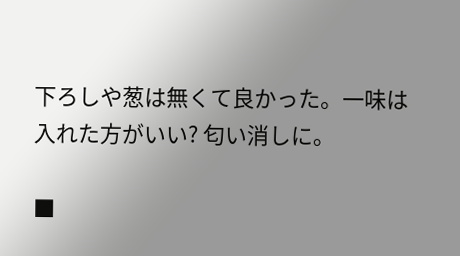下ろしや葱は無くて良かった。一味は入れた方がいい? 匂い消しに。

■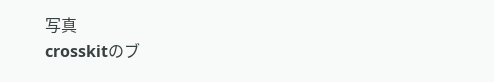写真
crosskitのブ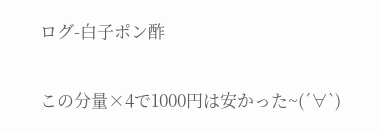ログ-白子ポン酢

この分量×4で1000円は安かった~(´∀`)